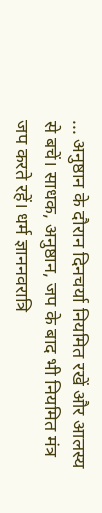... अनुष्ठान के दौरान दिनचर्या नियमित रखें और आलस्य से बचें। साधक, अनुष्ठान, जप के बाद भी नियमित मंत्र जप करते रहें। धर्म ज्ञाननवरात्रि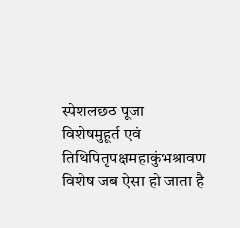स्पेशलछठ पूजा विशेषमुहूर्त एवं तिथिपितृपक्षमहाकुंभश्रावण विशेष जब ऐसा हो जाता है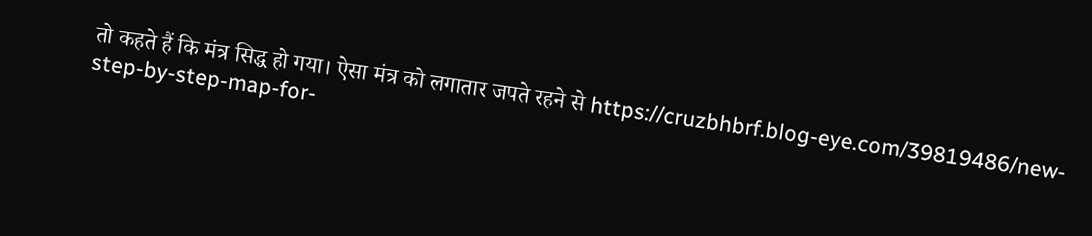तो कहते हैं कि मंत्र सिद्ध हो गया। ऐसा मंत्र को लगातार जपते रहने से https://cruzbhbrf.blog-eye.com/39819486/new-step-by-step-map-for-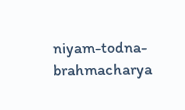niyam-todna-brahmacharya